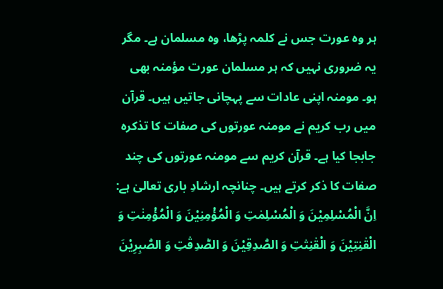ہر وہ عورت جس نے کلمہ پڑھا، وہ مسلمان ہے۔ مگر یہ ضروری نہیں کہ ہر مسلمان عورت مؤمنہ بھی ہو۔ مومنہ اپنی عادات سے پہچانی جاتیں ہیں۔ قرآن میں رب کریم نے مومنہ عورتوں کی صفات کا تذکرہ جابجا کیا ہے۔ قرآن کریم سے مومنہ عورتوں کی چند صفات کا ذکر کرتے ہیں۔ چنانچہ ارشادِ باری تعالیٰ ہے: اِنَّ الْمُسْلِمِیْنَ وَ الْمُسْلِمٰتِ وَ الْمُؤْمِنِیْنَ وَ الْمُؤْمِنٰتِ وَ الْقٰنِتِیْنَ وَ الْقٰنِتٰتِ وَ الصّٰدِقِیْنَ وَ الصّٰدِقٰتِ وَ الصّٰبِرِیْنَ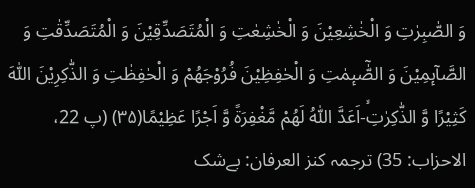وَ الصّٰبِرٰتِ وَ الْخٰشِعِیْنَ وَ الْخٰشِعٰتِ وَ الْمُتَصَدِّقِیْنَ وَ الْمُتَصَدِّقٰتِ وَ الصَّآىٕمِیْنَ وَ الصّٰٓىٕمٰتِ وَ الْحٰفِظِیْنَ فُرُوْجَهُمْ وَ الْحٰفِظٰتِ وَ الذّٰكِرِیْنَ اللّٰهَ كَثِیْرًا وَّ الذّٰكِرٰتِۙ-اَعَدَّ اللّٰهُ لَهُمْ مَّغْفِرَةً وَّ اَجْرًا عَظِیْمًا(۳۵) (پ 22، الاحزاب: 35) ترجمہ کنز العرفان: بےشک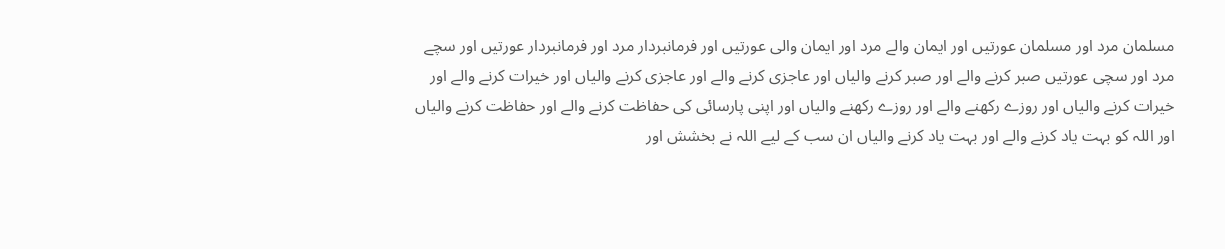مسلمان مرد اور مسلمان عورتیں اور ایمان والے مرد اور ایمان والی عورتیں اور فرمانبردار مرد اور فرمانبردار عورتیں اور سچے مرد اور سچی عورتیں صبر کرنے والے اور صبر کرنے والیاں اور عاجزی کرنے والے اور عاجزی کرنے والیاں اور خیرات کرنے والے اور خیرات کرنے والیاں اور روزے رکھنے والے اور روزے رکھنے والیاں اور اپنی پارسائی کی حفاظت کرنے والے اور حفاظت کرنے والیاں اور اللہ کو بہت یاد کرنے والے اور بہت یاد کرنے والیاں ان سب کے لیے اللہ نے بخشش اور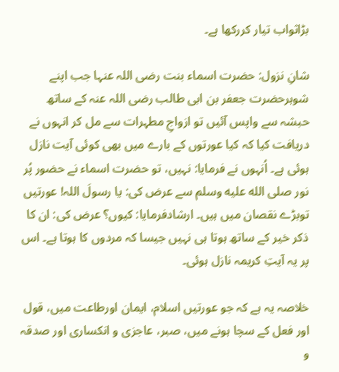بڑاثواب تیار کررکھا ہے۔

شانِ نزول: حضرت اسماء بنت رضی اللہ عنہا جب اپنے شوہرحضرت جعفر بن ابی طالب رضی اللہ عنہ کے ساتھ حبشہ سے واپس آئیں تو ازواجِ مطہرات سے مل کر انہوں نے دریافت کیا کہ کیا عورتوں کے بارے میں بھی کوئی آیت نازل ہوئی ہے۔ اُنہوں نے فرمایا: نہیں، تو حضرت اسماء نے حضور پُر نور صلى الله عليه وسلم سے عرض کی: یا رسولَ اللہ! عورتیں توبڑے نقصان میں ہیں۔ ارشادفرمایا: کیوں؟ عرض کی: ان کا ذکر خیر کے ساتھ ہوتا ہی نہیں جیسا کہ مردوں کا ہوتا ہے۔ اس پر یہ آیتِ کریمہ نازل ہوئی۔

خلاصہ یہ ہے کہ جو عورتیں اسلام، ایمان اورطاعت میں، قول اور فعل کے سچا ہونے میں، صبر، عاجزی و انکساری اور صدقہ و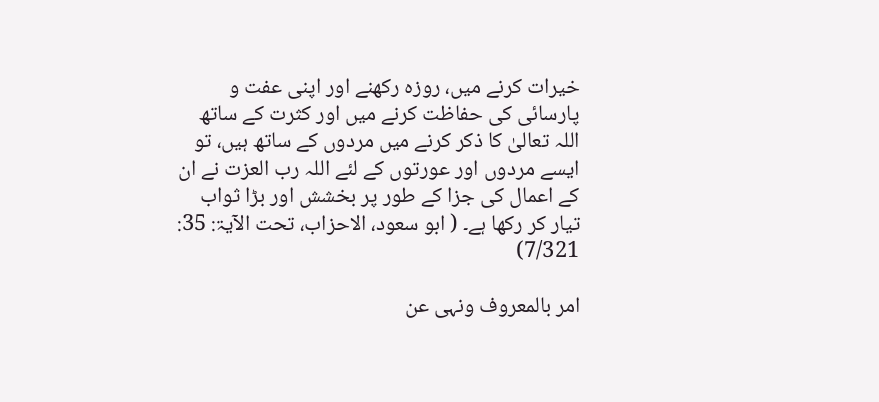خیرات کرنے میں، روزہ رکھنے اور اپنی عفت و پارسائی کی حفاظت کرنے میں اور کثرت کے ساتھ اللہ تعالیٰ کا ذکر کرنے میں مردوں کے ساتھ ہیں، تو ایسے مردوں اور عورتوں کے لئے اللہ رب العزت نے ان کے اعمال کی جزا کے طور پر بخشش اور بڑا ثواب تیار کر رکھا ہے۔ ( ابو سعود، الاحزاب، تحت الآيۃ: 35: 7/321)

امر بالمعروف ونہی عن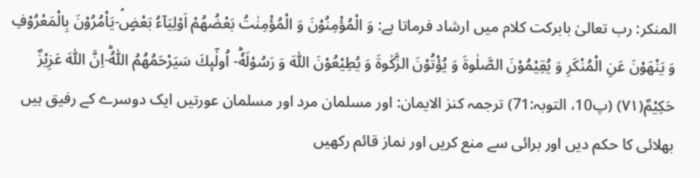المنکر: رب تعالیٰ بابرکت کلام میں ارشاد فرماتا ہے: وَ الْمُؤْمِنُوْنَ وَ الْمُؤْمِنٰتُ بَعْضُهُمْ اَوْلِیَآءُ بَعْضٍۘ-یَاْمُرُوْنَ بِالْمَعْرُوْفِ وَ یَنْهَوْنَ عَنِ الْمُنْكَرِ وَ یُقِیْمُوْنَ الصَّلٰوةَ وَ یُؤْتُوْنَ الزَّكٰوةَ وَ یُطِیْعُوْنَ اللّٰهَ وَ رَسُوْلَهٗؕ- اُولٰٓىٕكَ سَیَرْحَمُهُمُ اللّٰهُؕ-اِنَّ اللّٰهَ عَزِیْزٌ حَكِیْمٌ(۷۱) (پ10، التوبہ:71) ترجمہ کنز الایمان: اور مسلمان مرد اور مسلمان عورتیں ایک دوسرے کے رفیق ہیں بھلائی کا حکم دیں اور برائی سے منع کریں اور نماز قائم رکھیں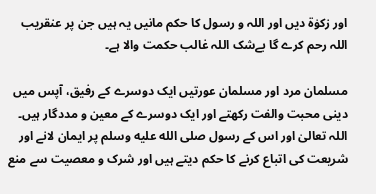اور زکوٰۃ دیں اور اللہ و رسول کا حکم مانیں یہ ہیں جن پر عنقریب اللہ رحم کرے گا بےشک اللہ غالب حکمت والا ہے۔

مسلمان مرد اور مسلمان عورتیں ایک دوسرے کے رفیق، آپس میں دینی محبت والفت رکھتے اور ایک دوسرے کے معین و مددگار ہیں۔ اللہ تعالیٰ اور اس کے رسول صلى الله عليه وسلم پر ایمان لانے اور شریعت کی اتباع کرنے کا حکم دیتے ہیں اور شرک و معصیت سے منع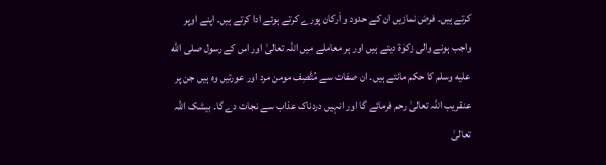کرتے ہیں۔ فرض نمازیں ان کے حدود و اَرکان پورے کرتے ہوئے ادا کرتے ہیں۔ اپنے اوپر واجب ہونے والی زکوٰۃ دیتے ہیں اور ہر معاملے میں اللہ تعالیٰ اور اس کے رسول صلى الله عليه وسلم کا حکم مانتے ہیں۔ ان صفات سے مُتَّصِف مومن مرد اور عورتیں وہ ہیں جن پر عنقریب اللہ تعالیٰ رحم فرمائے گا اور انہیں دردناک عذاب سے نجات دے گا۔ بیشک اللہ تعالیٰ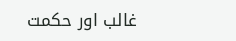غالب اور حکمت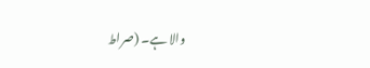والا ہے۔ (صراط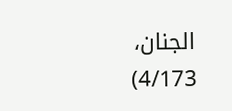الجنان، 4/173)